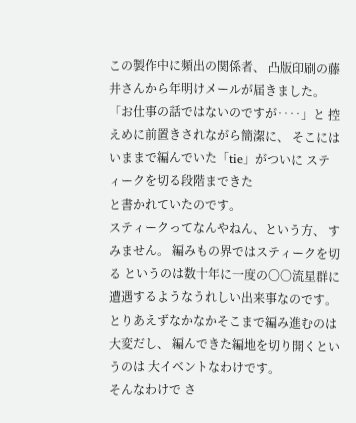この製作中に頻出の関係者、 凸版印刷の藤井さんから年明けメールが届きました。
「お仕事の話ではないのですが‥‥」と 控えめに前置きされながら簡潔に、 そこにはいままで編んでいた「tie」がついに スティークを切る段階まできた
と書かれていたのです。
スティークってなんやねん、という方、 すみません。 編みもの界ではスティークを切る というのは数十年に一度の〇〇流星群に 遭遇するようなうれしい出来事なのです。
とりあえずなかなかそこまで編み進むのは 大変だし、 編んできた編地を切り開くというのは 大イベントなわけです。
そんなわけで さ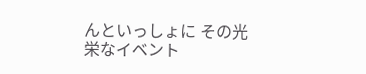んといっしょに その光栄なイベント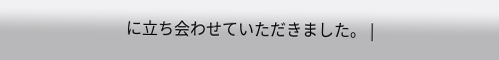に立ち会わせていただきました。 |